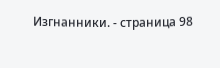Изгнанники. - страница 98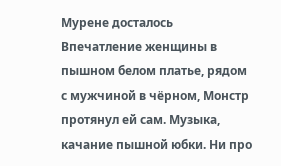Мурене досталось Впечатление женщины в пышном белом платье, рядом с мужчиной в чёрном, Монстр протянул ей сам. Музыка, качание пышной юбки. Ни про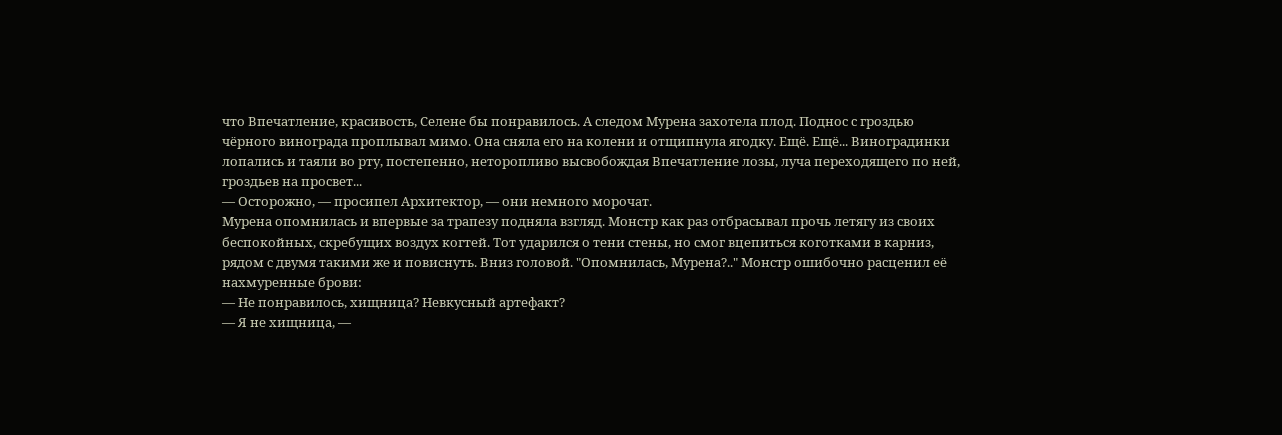что Впечатление, красивость, Селене бы понравилось. А следом Мурена захотела плод. Поднос с гроздью чёрного винограда проплывал мимо. Она сняла его на колени и отщипнула ягодку. Ещё. Ещё... Виноградинки лопались и таяли во рту, постепенно, неторопливо высвобождая Впечатление лозы, луча переходящего по ней, гроздьев на просвет...
— Осторожно, — просипел Архитектор, — они немного морочат.
Мурена опомнилась и впервые за трапезу подняла взгляд. Монстр как раз отбрасывал прочь летягу из своих беспокойных, скребущих воздух когтей. Тот ударился о тени стены, но смог вцепиться коготками в карниз, рядом с двумя такими же и повиснуть. Вниз головой. "Опомнилась, Мурена?.." Монстр ошибочно расценил её нахмуренные брови:
— Не понравилось, хищница? Невкусный артефакт?
— Я не хищница, —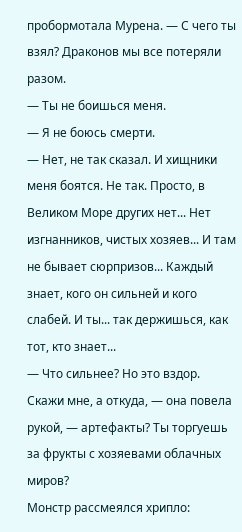пробормотала Мурена. — С чего ты взял? Драконов мы все потеряли разом.
— Ты не боишься меня.
— Я не боюсь смерти.
— Нет, не так сказал. И хищники меня боятся. Не так. Просто, в Великом Море других нет... Нет изгнанников, чистых хозяев... И там не бывает сюрпризов... Каждый знает, кого он сильней и кого слабей. И ты... так держишься, как тот, кто знает...
— Что сильнее? Но это вздор. Скажи мне, а откуда, — она повела рукой, — артефакты? Ты торгуешь за фрукты с хозяевами облачных миров?
Монстр рассмеялся хрипло: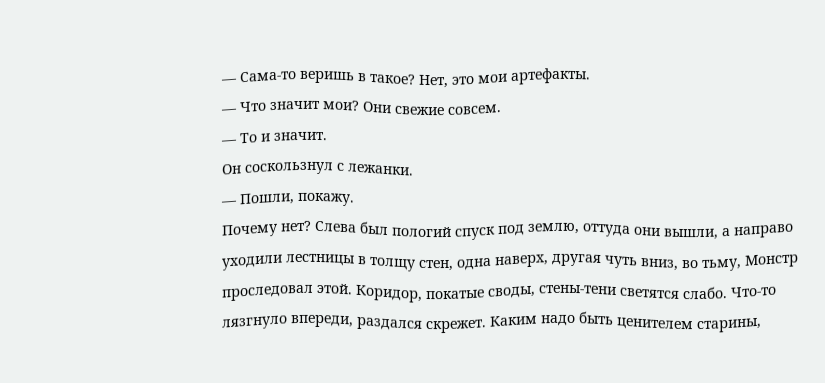— Сама-то веришь в такое? Нет, это мои артефакты.
— Что значит мои? Они свежие совсем.
— То и значит.
Он соскользнул с лежанки.
— Пошли, покажу.
Почему нет? Слева был пологий спуск под землю, оттуда они вышли, а направо уходили лестницы в толщу стен, одна наверх, другая чуть вниз, во тьму, Монстр проследовал этой. Коридор, покатые своды, стены-тени светятся слабо. Что-то лязгнуло впереди, раздался скрежет. Каким надо быть ценителем старины,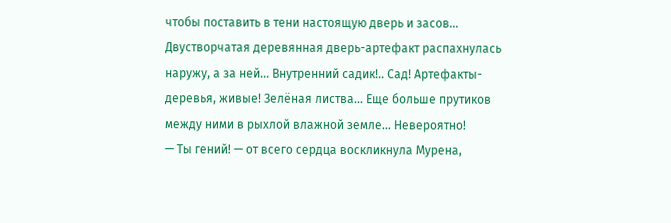чтобы поставить в тени настоящую дверь и засов... Двустворчатая деревянная дверь-артефакт распахнулась наружу, а за ней... Внутренний садик!.. Сад! Артефакты-деревья, живые! Зелёная листва... Еще больше прутиков между ними в рыхлой влажной земле... Невероятно!
— Ты гений! — от всего сердца воскликнула Мурена,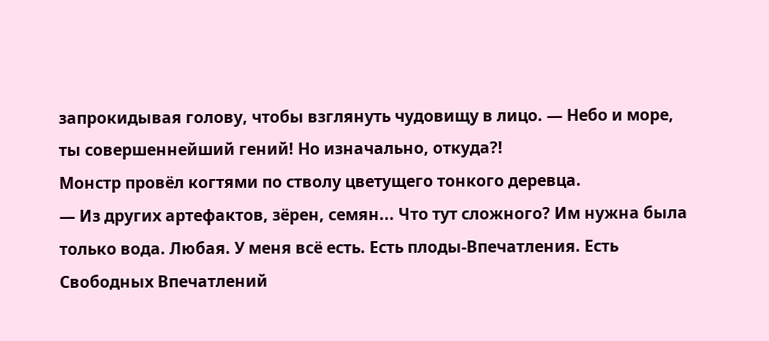запрокидывая голову, чтобы взглянуть чудовищу в лицо. — Небо и море, ты совершеннейший гений! Но изначально, откуда?!
Монстр провёл когтями по стволу цветущего тонкого деревца.
— Из других артефактов, зёрен, семян... Что тут сложного? Им нужна была только вода. Любая. У меня всё есть. Есть плоды-Впечатления. Есть Свободных Впечатлений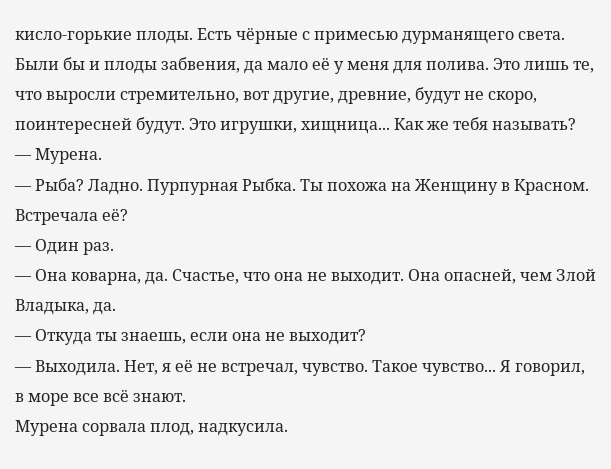кисло-горькие плоды. Есть чёрные с примесью дурманящего света. Были бы и плоды забвения, да мало её у меня для полива. Это лишь те, что выросли стремительно, вот другие, древние, будут не скоро, поинтересней будут. Это игрушки, хищница... Как же тебя называть?
— Мурена.
— Рыба? Ладно. Пурпурная Рыбка. Ты похожа на Женщину в Красном. Встречала её?
— Один раз.
— Она коварна, да. Счастье, что она не выходит. Она опасней, чем Злой Владыка, да.
— Откуда ты знаешь, если она не выходит?
— Выходила. Нет, я её не встречал, чувство. Такое чувство... Я говорил, в море все всё знают.
Мурена сорвала плод, надкусила.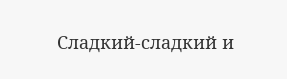Сладкий-сладкий и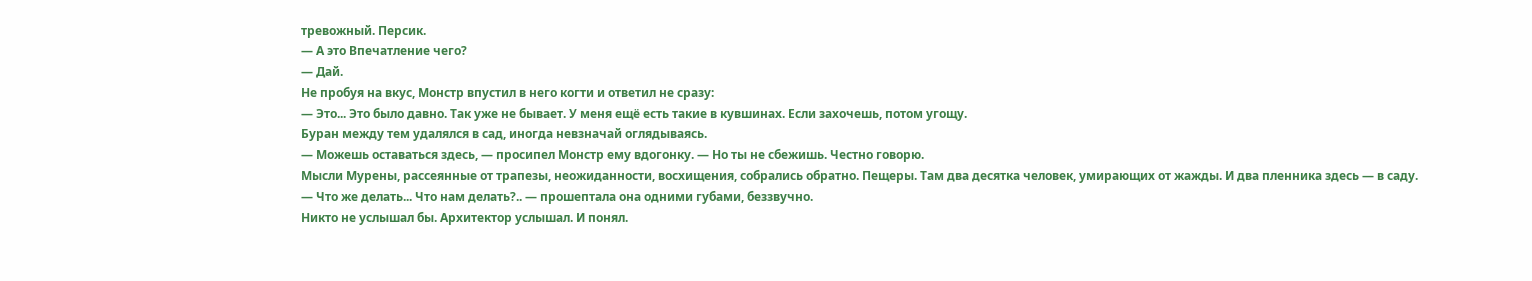тревожный. Персик.
— А это Впечатление чего?
— Дай.
Не пробуя на вкус, Монстр впустил в него когти и ответил не сразу:
— Это... Это было давно. Так уже не бывает. У меня ещё есть такие в кувшинах. Если захочешь, потом угощу.
Буран между тем удалялся в сад, иногда невзначай оглядываясь.
— Можешь оставаться здесь, — просипел Монстр ему вдогонку. — Но ты не сбежишь. Честно говорю.
Мысли Мурены, рассеянные от трапезы, неожиданности, восхищения, собрались обратно. Пещеры. Там два десятка человек, умирающих от жажды. И два пленника здесь — в саду.
— Что же делать... Что нам делать?.. — прошептала она одними губами, беззвучно.
Никто не услышал бы. Архитектор услышал. И понял.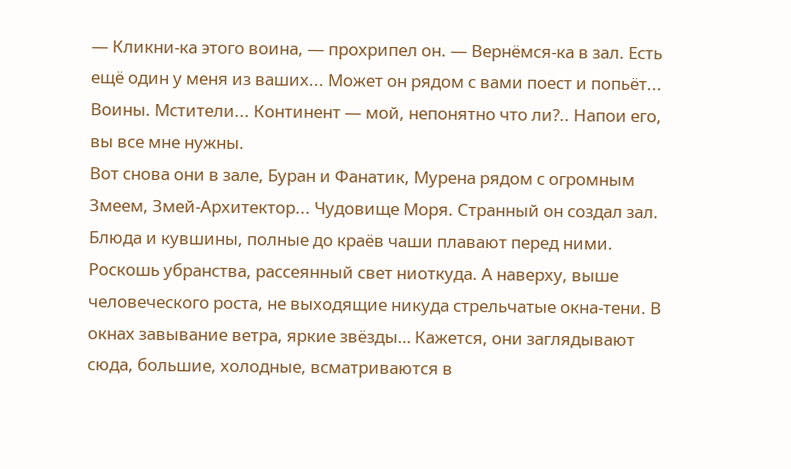— Кликни-ка этого воина, — прохрипел он. — Вернёмся-ка в зал. Есть ещё один у меня из ваших... Может он рядом с вами поест и попьёт... Воины. Мстители... Континент — мой, непонятно что ли?.. Напои его, вы все мне нужны.
Вот снова они в зале, Буран и Фанатик, Мурена рядом с огромным Змеем, Змей-Архитектор... Чудовище Моря. Странный он создал зал. Блюда и кувшины, полные до краёв чаши плавают перед ними. Роскошь убранства, рассеянный свет ниоткуда. А наверху, выше человеческого роста, не выходящие никуда стрельчатые окна-тени. В окнах завывание ветра, яркие звёзды… Кажется, они заглядывают сюда, большие, холодные, всматриваются в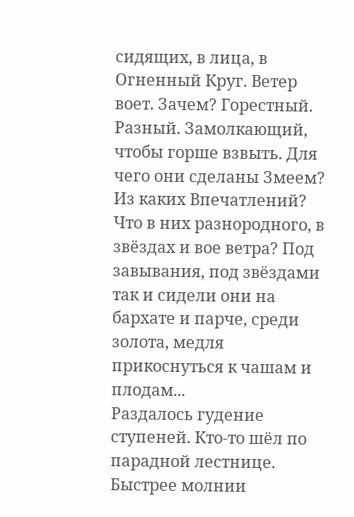сидящих, в лица, в Огненный Круг. Ветер воет. Зачем? Горестный. Разный. Замолкающий, чтобы горше взвыть. Для чего они сделаны Змеем? Из каких Впечатлений? Что в них разнородного, в звёздах и вое ветра? Под завывания, под звёздами так и сидели они на бархате и парче, среди золота, медля прикоснуться к чашам и плодам...
Раздалось гудение ступеней. Кто-то шёл по парадной лестнице. Быстрее молнии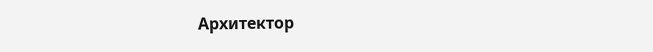Архитектор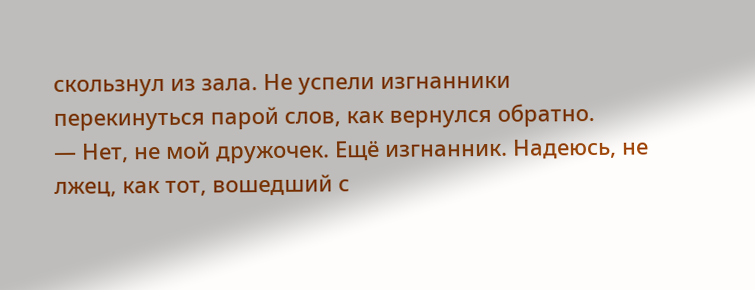скользнул из зала. Не успели изгнанники перекинуться парой слов, как вернулся обратно.
— Нет, не мой дружочек. Ещё изгнанник. Надеюсь, не лжец, как тот, вошедший с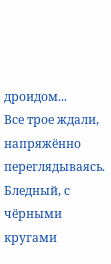дроидом...
Все трое ждали, напряжённо переглядываясь. Бледный, с чёрными кругами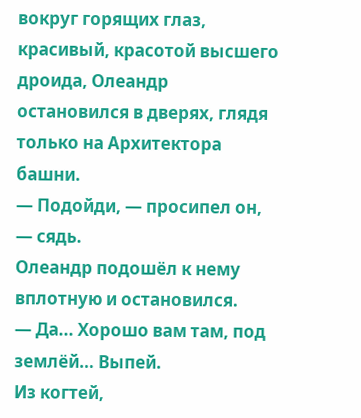вокруг горящих глаз, красивый, красотой высшего дроида, Олеандр остановился в дверях, глядя только на Архитектора башни.
— Подойди, — просипел он, — сядь.
Олеандр подошёл к нему вплотную и остановился.
— Да... Хорошо вам там, под землёй… Выпей.
Из когтей,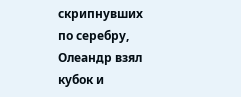скрипнувших по серебру, Олеандр взял кубок и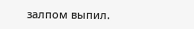залпом выпил.